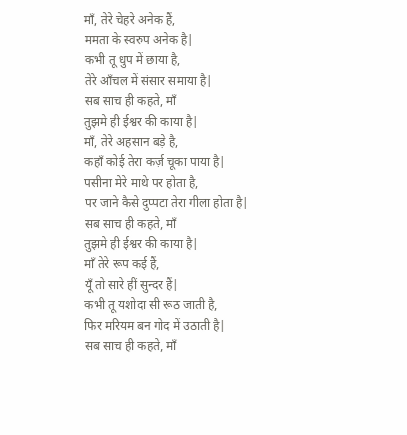माँ, तेरे चेहरे अनेक हैं,
ममता के स्वरुप अनेक है|
कभी तू धुप में छाया है,
तेरे आँचल में संसार समाया है|
सब साच ही कहते, माँ
तुझमे ही ईश्वर की काया है|
माँ, तेरे अहसान बड़े है,
कहाँ कोई तेरा कर्ज़ चूका पाया है|
पसीना मेरे माथे पर होता है,
पर जाने कैसे दुप्पटा तेरा गीला होता है|
सब साच ही कहते, माँ
तुझमे ही ईश्वर की काया है|
माँ तेरे रूप कई हैं,
यूँ तो सारे हीं सुन्दर हैं|
कभी तू यशोदा सी रूठ जाती है,
फिर मरियम बन गोद में उठाती है|
सब साच ही कहते, माँ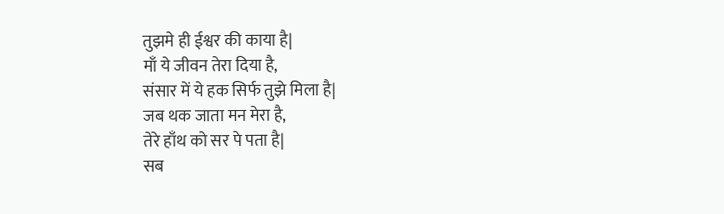तुझमे ही ईश्वर की काया है|
माँ ये जीवन तेरा दिया है,
संसार में ये हक सिर्फ तुझे मिला है|
जब थक जाता मन मेरा है,
तेरे हाँथ को सर पे पता है|
सब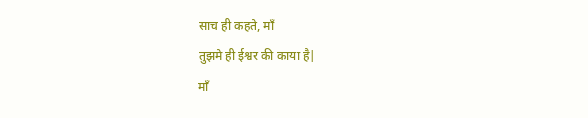साच ही कहते, माँ
तुझमे ही ईश्वर की काया है|
माँ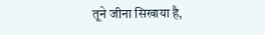तूने जीना सिखाया है,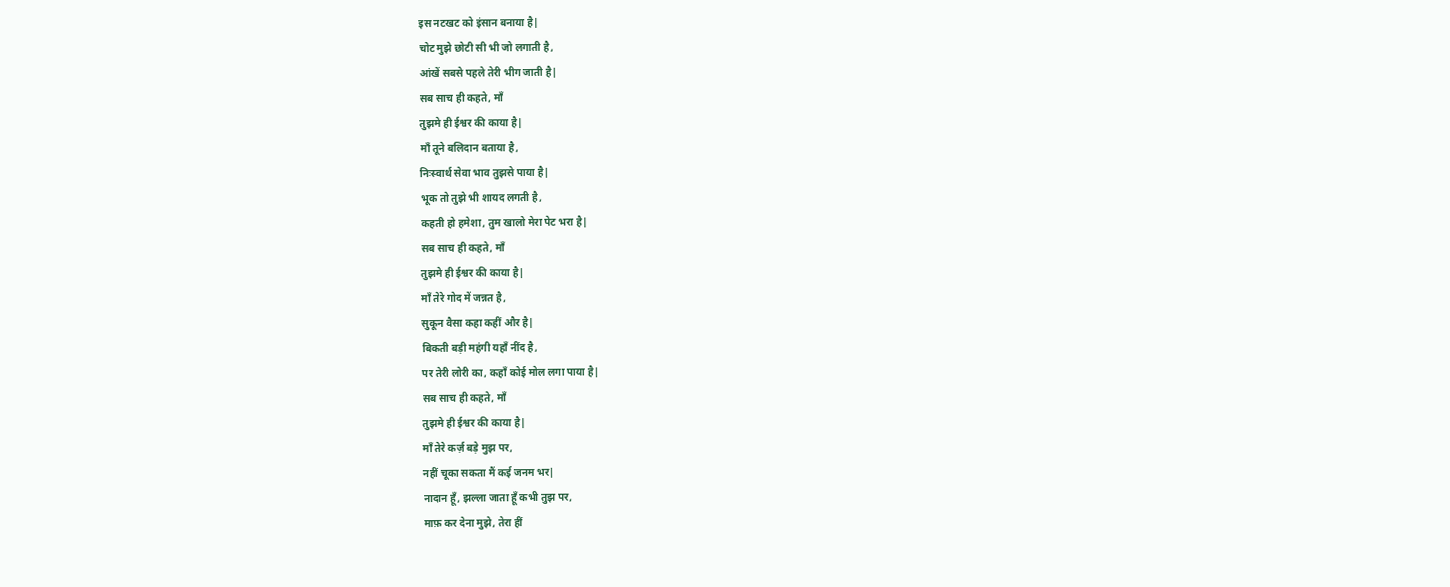इस नटखट को इंसान बनाया है|
चोट मुझे छोटी सी भी जो लगाती है,
आंखें सबसे पहले तेरी भीग जाती है|
सब साच ही कहते, माँ
तुझमे ही ईश्वर की काया है|
माँ तूने बलिदान बताया है,
निःस्वार्थ सेवा भाव तुझसे पाया है|
भूक तो तुझे भी शायद लगती है,
कहती हो हमेशा, तुम खालो मेरा पेट भरा है|
सब साच ही कहते, माँ
तुझमे ही ईश्वर की काया है|
माँ तेरे गोद में जन्नत है,
सुकून वैसा कहा कहीं और है|
बिकती बड़ी महंगी यहाँ नींद है,
पर तेरी लोरी का, कहाँ कोई मोल लगा पाया है|
सब साच ही कहते, माँ
तुझमे ही ईश्वर की काया है|
माँ तेरे कर्ज़ बड़े मुझ पर,
नहीं चूका सकता मैं कई जनम भर|
नादान हूँ, झल्ला जाता हूँ कभी तुझ पर,
माफ़ कर देना मुझे, तेरा हीं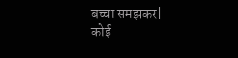बच्चा समझकर|
कोई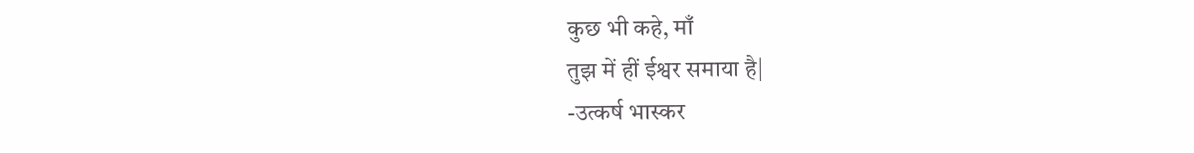कुछ भी कहे, माँ
तुझ में हीं ईश्वर समाया है|
-उत्कर्ष भास्कर